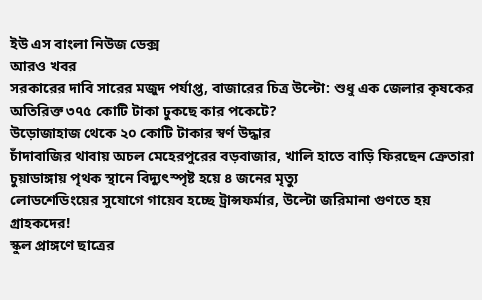ইউ এস বাংলা নিউজ ডেক্স
আরও খবর
সরকারের দাবি সারের মজুদ পর্যাপ্ত, বাজারের চিত্র উল্টো: শুধু এক জেলার কৃষকের অতিরিক্ত ৩৭৫ কোটি টাকা ঢুকছে কার পকেটে?
উড়োজাহাজ থেকে ২০ কোটি টাকার স্বর্ণ উদ্ধার
চাঁদাবাজির থাবায় অচল মেহেরপুরের বড়বাজার, খালি হাতে বাড়ি ফিরছেন ক্রেতারা
চুয়াডাঙ্গায় পৃথক স্থানে বিদ্যুৎস্পৃষ্ট হয়ে ৪ জনের মৃত্যু
লোডশেডিংয়ের সুযোগে গায়েব হচ্ছে ট্রান্সফর্মার, উল্টো জরিমানা গুণতে হয় গ্রাহকদের!
স্কুল প্রাঙ্গণে ছাত্রের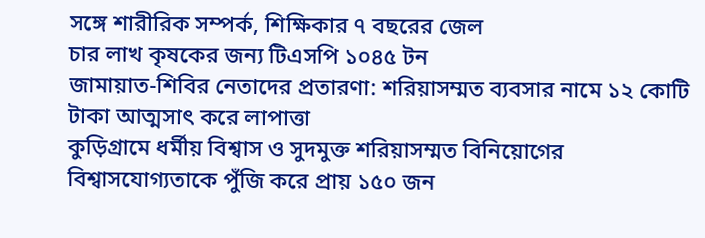সঙ্গে শারীরিক সম্পর্ক, শিক্ষিকার ৭ বছরের জেল
চার লাখ কৃষকের জন্য টিএসপি ১০৪৫ টন
জামায়াত-শিবির নেতাদের প্রতারণা: শরিয়াসম্মত ব্যবসার নামে ১২ কোটি টাকা আত্মসাৎ করে লাপাত্তা
কুড়িগ্রামে ধর্মীয় বিশ্বাস ও সুদমুক্ত শরিয়াসম্মত বিনিয়োগের বিশ্বাসযোগ্যতাকে পুঁজি করে প্রায় ১৫০ জন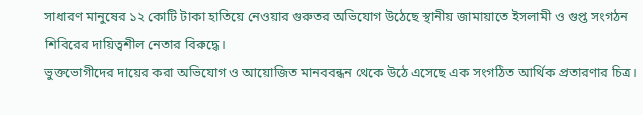সাধারণ মানুষের ১২ কোটি টাকা হাতিয়ে নেওয়ার গুরুতর অভিযোগ উঠেছে স্থানীয় জামায়াতে ইসলামী ও গুপ্ত সংগঠন শিবিরের দায়িত্বশীল নেতার বিরুদ্ধে।
ভুক্তভোগীদের দায়ের করা অভিযোগ ও আয়োজিত মানববন্ধন থেকে উঠে এসেছে এক সংগঠিত আর্থিক প্রতারণার চিত্র।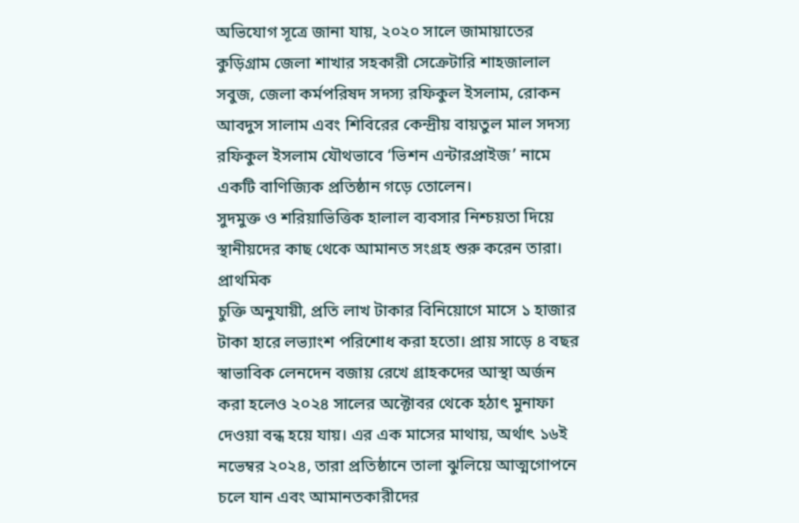অভিযোগ সূত্রে জানা যায়, ২০২০ সালে জামায়াতের কুড়িগ্রাম জেলা শাখার সহকারী সেক্রেটারি শাহজালাল সবুজ, জেলা কর্মপরিষদ সদস্য রফিকুল ইসলাম, রোকন আবদুস সালাম এবং শিবিরের কেন্দ্রীয় বায়তুল মাল সদস্য রফিকুল ইসলাম যৌথভাবে ‘ভিশন এন্টারপ্রাইজ’ নামে একটি বাণিজ্যিক প্রতিষ্ঠান গড়ে তোলেন।
সুদমুক্ত ও শরিয়াভিত্তিক হালাল ব্যবসার নিশ্চয়তা দিয়ে স্থানীয়দের কাছ থেকে আমানত সংগ্রহ শুরু করেন তারা। প্রাথমিক
চুক্তি অনুযায়ী, প্রতি লাখ টাকার বিনিয়োগে মাসে ১ হাজার টাকা হারে লভ্যাংশ পরিশোধ করা হতো। প্রায় সাড়ে ৪ বছর স্বাভাবিক লেনদেন বজায় রেখে গ্রাহকদের আস্থা অর্জন করা হলেও ২০২৪ সালের অক্টোবর থেকে হঠাৎ মুনাফা দেওয়া বন্ধ হয়ে যায়। এর এক মাসের মাথায়, অর্থাৎ ১৬ই নভেম্বর ২০২৪, তারা প্রতিষ্ঠানে তালা ঝুলিয়ে আত্মগোপনে চলে যান এবং আমানতকারীদের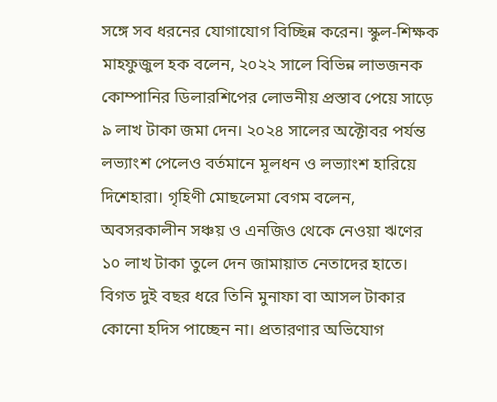সঙ্গে সব ধরনের যোগাযোগ বিচ্ছিন্ন করেন। স্কুল-শিক্ষক মাহফুজুল হক বলেন, ২০২২ সালে বিভিন্ন লাভজনক কোম্পানির ডিলারশিপের লোভনীয় প্রস্তাব পেয়ে সাড়ে ৯ লাখ টাকা জমা দেন। ২০২৪ সালের অক্টোবর পর্যন্ত লভ্যাংশ পেলেও বর্তমানে মূলধন ও লভ্যাংশ হারিয়ে দিশেহারা। গৃহিণী মোছলেমা বেগম বলেন, অবসরকালীন সঞ্চয় ও এনজিও থেকে নেওয়া ঋণের
১০ লাখ টাকা তুলে দেন জামায়াত নেতাদের হাতে। বিগত দুই বছর ধরে তিনি মুনাফা বা আসল টাকার কোনো হদিস পাচ্ছেন না। প্রতারণার অভিযোগ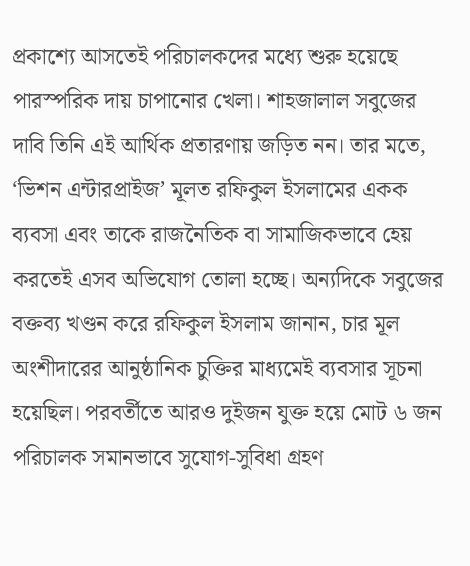প্রকাশ্যে আসতেই পরিচালকদের মধ্যে শুরু হয়েছে পারস্পরিক দায় চাপানোর খেলা। শাহজালাল সবুজের দাবি তিনি এই আর্থিক প্রতারণায় জড়িত নন। তার মতে, ‘ভিশন এন্টারপ্রাইজ’ মূলত রফিকুল ইসলামের একক ব্যবসা এবং তাকে রাজনৈতিক বা সামাজিকভাবে হেয় করতেই এসব অভিযোগ তোলা হচ্ছে। অন্যদিকে সবুজের বক্তব্য খণ্ডন করে রফিকুল ইসলাম জানান, চার মূল অংশীদারের আনুষ্ঠানিক চুক্তির মাধ্যমেই ব্যবসার সূচনা হয়েছিল। পরবর্তীতে আরও দুইজন যুক্ত হয়ে মোট ৬ জন পরিচালক সমানভাবে সুযোগ-সুবিধা গ্রহণ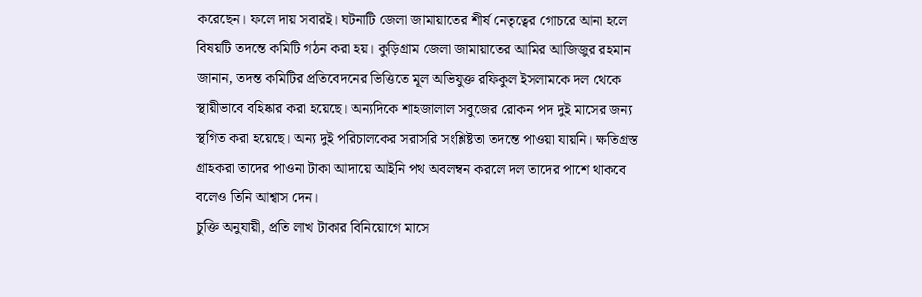করেছেন। ফলে দায় সবারই। ঘটনাটি জেলা জামায়াতের শীর্ষ নেতৃত্বের গোচরে আনা হলে
বিষয়টি তদন্তে কমিটি গঠন করা হয়। কুড়িগ্রাম জেলা জামায়াতের আমির আজিজুর রহমান জানান, তদন্ত কমিটির প্রতিবেদনের ভিত্তিতে মূল অভিযুক্ত রফিকুল ইসলামকে দল থেকে স্থায়ীভাবে বহিষ্কার করা হয়েছে। অন্যদিকে শাহজালাল সবুজের রোকন পদ দুই মাসের জন্য স্থগিত করা হয়েছে। অন্য দুই পরিচালকের সরাসরি সংশ্লিষ্টতা তদন্তে পাওয়া যায়নি। ক্ষতিগ্রস্ত গ্রাহকরা তাদের পাওনা টাকা আদায়ে আইনি পথ অবলম্বন করলে দল তাদের পাশে থাকবে বলেও তিনি আশ্বাস দেন।
চুক্তি অনুযায়ী, প্রতি লাখ টাকার বিনিয়োগে মাসে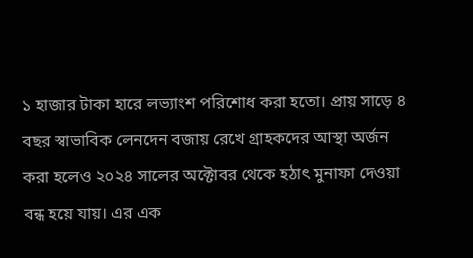১ হাজার টাকা হারে লভ্যাংশ পরিশোধ করা হতো। প্রায় সাড়ে ৪ বছর স্বাভাবিক লেনদেন বজায় রেখে গ্রাহকদের আস্থা অর্জন করা হলেও ২০২৪ সালের অক্টোবর থেকে হঠাৎ মুনাফা দেওয়া বন্ধ হয়ে যায়। এর এক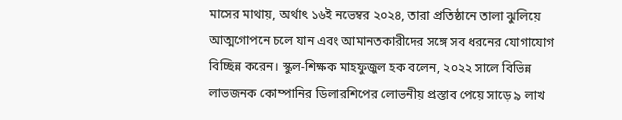মাসের মাথায়, অর্থাৎ ১৬ই নভেম্বর ২০২৪, তারা প্রতিষ্ঠানে তালা ঝুলিয়ে আত্মগোপনে চলে যান এবং আমানতকারীদের সঙ্গে সব ধরনের যোগাযোগ বিচ্ছিন্ন করেন। স্কুল-শিক্ষক মাহফুজুল হক বলেন, ২০২২ সালে বিভিন্ন লাভজনক কোম্পানির ডিলারশিপের লোভনীয় প্রস্তাব পেয়ে সাড়ে ৯ লাখ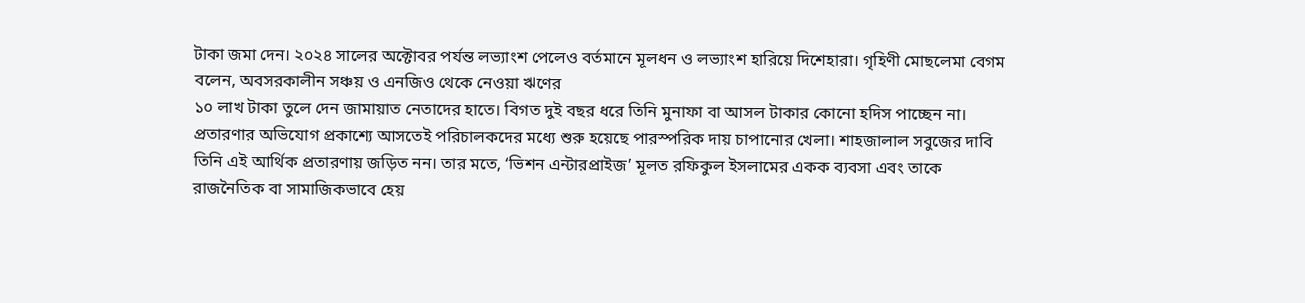টাকা জমা দেন। ২০২৪ সালের অক্টোবর পর্যন্ত লভ্যাংশ পেলেও বর্তমানে মূলধন ও লভ্যাংশ হারিয়ে দিশেহারা। গৃহিণী মোছলেমা বেগম বলেন, অবসরকালীন সঞ্চয় ও এনজিও থেকে নেওয়া ঋণের
১০ লাখ টাকা তুলে দেন জামায়াত নেতাদের হাতে। বিগত দুই বছর ধরে তিনি মুনাফা বা আসল টাকার কোনো হদিস পাচ্ছেন না। প্রতারণার অভিযোগ প্রকাশ্যে আসতেই পরিচালকদের মধ্যে শুরু হয়েছে পারস্পরিক দায় চাপানোর খেলা। শাহজালাল সবুজের দাবি তিনি এই আর্থিক প্রতারণায় জড়িত নন। তার মতে, ‘ভিশন এন্টারপ্রাইজ’ মূলত রফিকুল ইসলামের একক ব্যবসা এবং তাকে রাজনৈতিক বা সামাজিকভাবে হেয়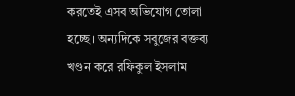করতেই এসব অভিযোগ তোলা হচ্ছে। অন্যদিকে সবুজের বক্তব্য খণ্ডন করে রফিকুল ইসলাম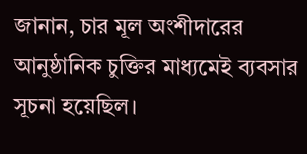জানান, চার মূল অংশীদারের আনুষ্ঠানিক চুক্তির মাধ্যমেই ব্যবসার সূচনা হয়েছিল।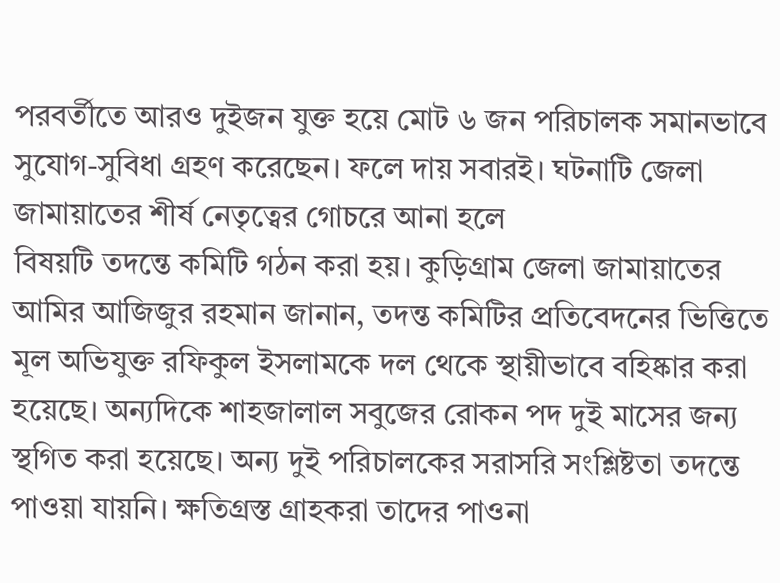পরবর্তীতে আরও দুইজন যুক্ত হয়ে মোট ৬ জন পরিচালক সমানভাবে সুযোগ-সুবিধা গ্রহণ করেছেন। ফলে দায় সবারই। ঘটনাটি জেলা জামায়াতের শীর্ষ নেতৃত্বের গোচরে আনা হলে
বিষয়টি তদন্তে কমিটি গঠন করা হয়। কুড়িগ্রাম জেলা জামায়াতের আমির আজিজুর রহমান জানান, তদন্ত কমিটির প্রতিবেদনের ভিত্তিতে মূল অভিযুক্ত রফিকুল ইসলামকে দল থেকে স্থায়ীভাবে বহিষ্কার করা হয়েছে। অন্যদিকে শাহজালাল সবুজের রোকন পদ দুই মাসের জন্য স্থগিত করা হয়েছে। অন্য দুই পরিচালকের সরাসরি সংশ্লিষ্টতা তদন্তে পাওয়া যায়নি। ক্ষতিগ্রস্ত গ্রাহকরা তাদের পাওনা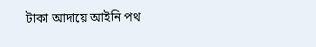টাকা আদায়ে আইনি পথ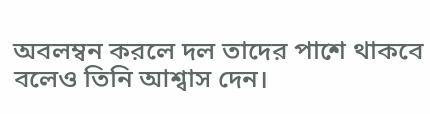অবলম্বন করলে দল তাদের পাশে থাকবে বলেও তিনি আশ্বাস দেন।